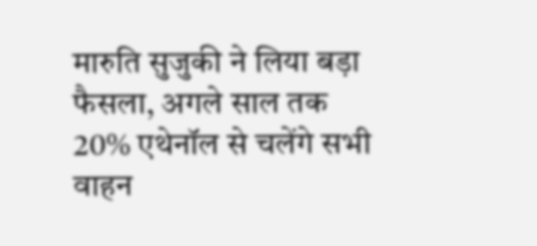मारुति सुजुकी ने लिया बड़ा फैसला, अगले साल तक 20% एथेनॉल से चलेंगे सभी वाहन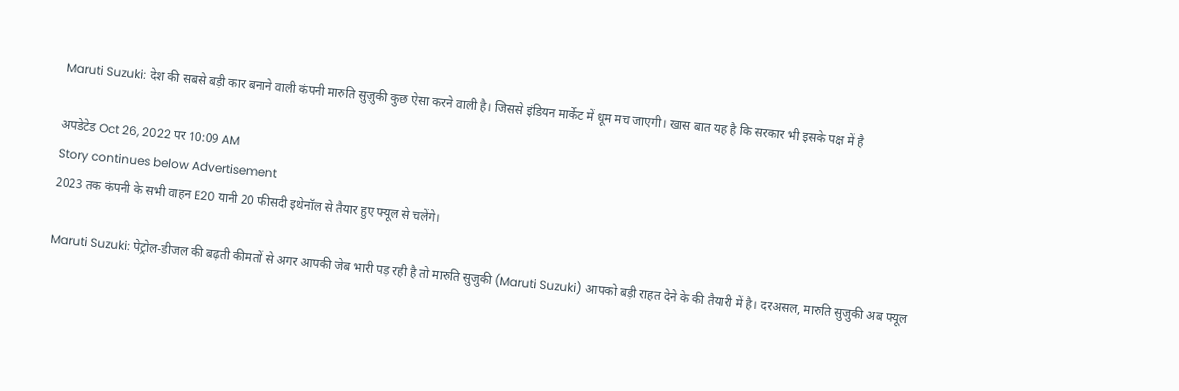Maruti Suzuki: देश की सबसे बड़ी कार बनाने वाली कंपनी मारुति सुज़ुकी कुछ ऐसा करने वाली है। जिससे इंडियन मार्केट में धूम मच जाएगी। खास बात यह है कि सरकार भी इसके पक्ष में है

अपडेटेड Oct 26, 2022 पर 10:09 AM
Story continues below Advertisement
2023 तक कंपनी के सभी वाहन E20 यानी 20 फीसदी इथेनॉल से तैयार हुए फ्यूल से चलेंगे।

Maruti Suzuki: पेट्रोल-डीजल की बढ़ती कीमतों से अगर आपकी जेब भारी पड़ रही है तो मारुति सुजुकी (Maruti Suzuki) आपको बड़ी राहत देने के की तैयारी में है। दरअसल, मारुति सुजुकी अब फ्यूल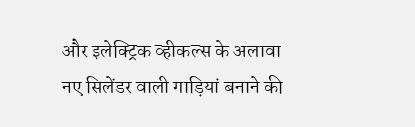और इलेक्ट्रिक व्हीकल्स के अलावा नए सिलेंडर वाली गाड़ियां बनाने की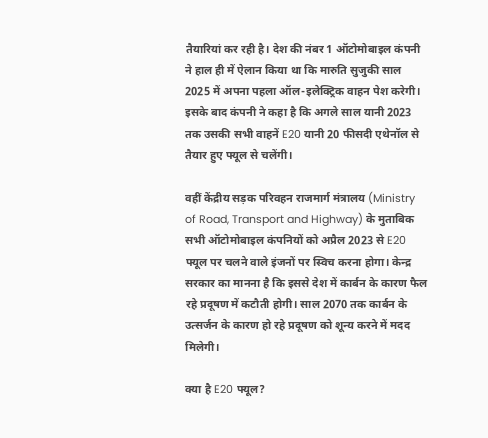तैयारियां कर रही है। देश की नंबर 1 ऑटोमोबाइल कंपनी ने हाल ही में ऐलान किया था कि मारुति सुजुकी साल 2025 में अपना पहला ऑल-इलेक्ट्रिक वाहन पेश करेगी। इसके बाद कंपनी ने कहा है कि अगले साल यानी 2023 तक उसकी सभी वाहनें E20 यानी 20 फीसदी एथेनॉल से तैयार हुए फ्यूल से चलेंगी।

वहीं केंद्रीय सड़क परिवहन राजमार्ग मंत्रालय (Ministry of Road, Transport and Highway) के मुताबिक सभी ऑटोमोबाइल कंपनियों को अप्रैल 2023 से E20 फ्यूल पर चलने वाले इंजनों पर स्विच करना होगा। केन्द्र सरकार का मानना है कि इससे देश में कार्बन के कारण फैल रहे प्रदूषण में कटौती होगी। साल 2070 तक कार्बन के उत्सर्जन के कारण हो रहे प्रदूषण को शून्य करने में मदद मिलेगी।

क्या है E20 फ्यूल?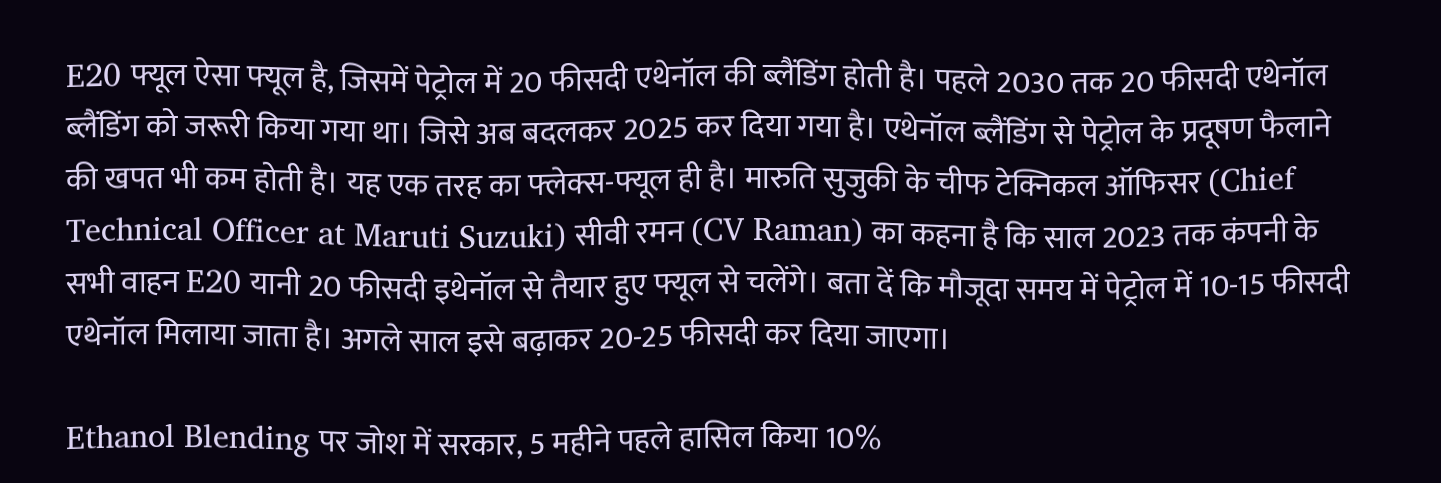E20 फ्यूल ऐसा फ्यूल है, जिसमें पेट्रोल में 20 फीसदी एथेनॉल की ब्लैंडिंग होती है। पहले 2030 तक 20 फीसदी एथेनॉल ब्लैंडिंग को जरूरी किया गया था। जिसे अब बदलकर 2025 कर दिया गया है। एथेनॉल ब्लैंडिंग से पेट्रोल के प्रदूषण फैलाने की खपत भी कम होती है। यह एक तरह का फ्लेक्स-फ्यूल ही है। मारुति सुजुकी के चीफ टेक्निकल ऑफिसर (Chief Technical Officer at Maruti Suzuki) सीवी रमन (CV Raman) का कहना है कि साल 2023 तक कंपनी के सभी वाहन E20 यानी 20 फीसदी इथेनॉल से तैयार हुए फ्यूल से चलेंगे। बता दें कि मौजूदा समय में पेट्रोल में 10-15 फीसदी एथेनॉल मिलाया जाता है। अगले साल इसे बढ़ाकर 20-25 फीसदी कर दिया जाएगा।

Ethanol Blending पर जोश में सरकार, 5 महीने पहले हासिल किया 10%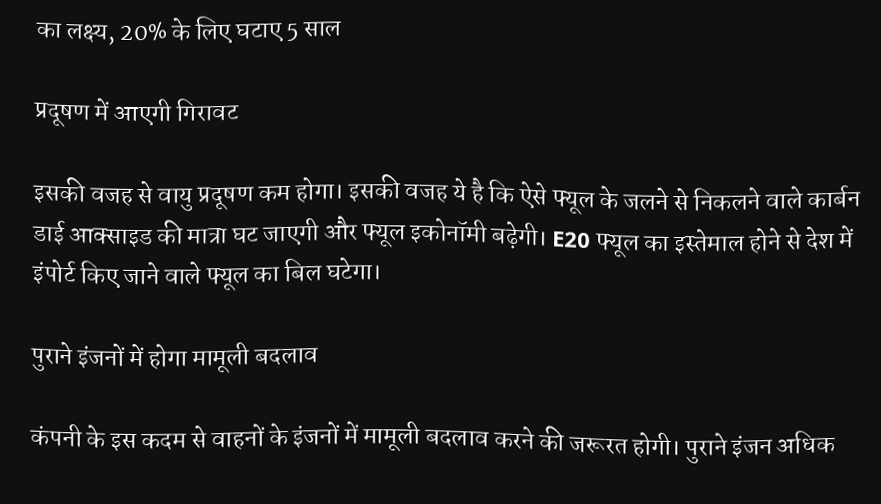का लक्ष्य, 20% के लिए घटाए 5 साल

प्रदूषण में आएगी गिरावट

इसकी वजह से वायु प्रदूषण कम होगा। इसकी वजह ये है कि ऐसे फ्यूल के जलने से निकलने वाले कार्बन डाई आक्साइड की मात्रा घट जाएगी और फ्यूल इकोनॉमी बढ़ेगी। E20 फ्यूल का इस्तेमाल होने से देश में इंपोर्ट किए जाने वाले फ्यूल का बिल घटेगा।

पुराने इंजनों में होगा मामूली बदलाव

कंपनी के इस कदम से वाहनों के इंजनों में मामूली बदलाव करने की जरूरत होगी। पुराने इंजन अधिक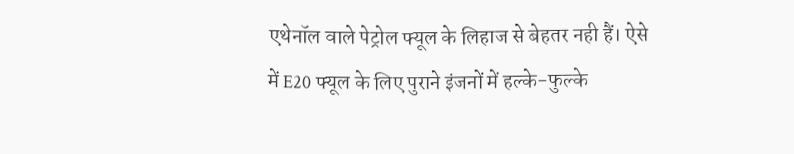एथेनॉल वाले पेट्रोल फ्यूल के लिहाज से बेहतर नही हैं। ऐसे में E20 फ्यूल के लिए पुराने इंजनों में हल्के-फुल्के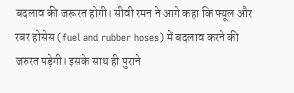बदलाव की जरूरत होगी। सीवी रमन ने आगे कहा कि फ्यूल और रबर होसेस (fuel and rubber hoses) में बदलाव करने की जरुरत पड़ेगी। इसके साथ ही पुराने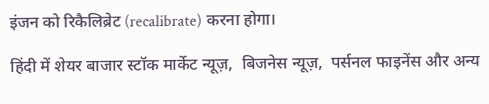इंजन को रिकैलिब्रेट (recalibrate) करना होगा।

हिंदी में शेयर बाजार स्टॉक मार्केट न्यूज़,  बिजनेस न्यूज़,  पर्सनल फाइनेंस और अन्य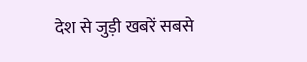देश से जुड़ी खबरें सबसे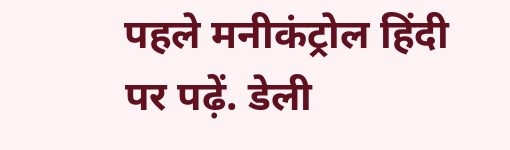पहले मनीकंट्रोल हिंदी पर पढ़ें. डेली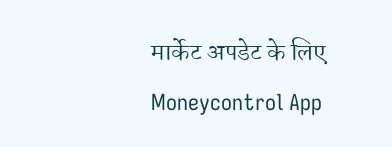मार्केट अपडेट के लिए Moneycontrol App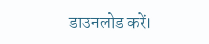डाउनलोड करें।